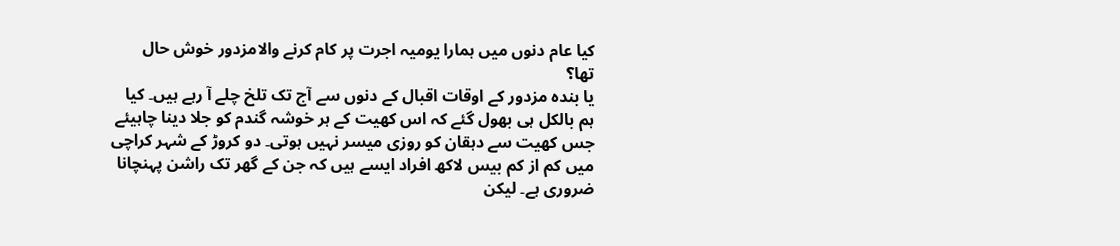کیا عام دنوں میں ہمارا یومیہ اجرت پر کام کرنے والامزدور خوش حال تھا؟
یا بندہ مزدور کے اوقات اقبال کے دنوں سے آج تک تلخ چلے آ رہے ہیں۔ کیا ہم بالکل ہی بھول گئے کہ اس کھیت کے ہر خوشہ گندم کو جلا دینا چاہیئے جس کھیت سے دہقان کو روزی میسر نہیں ہوتی۔ دو کروڑ کے شہر کراچی میں کم از کم بیس لاکھ افراد ایسے ہیں کہ جن کے گھر تک راشن پہنچانا ضروری ہے۔ لیکن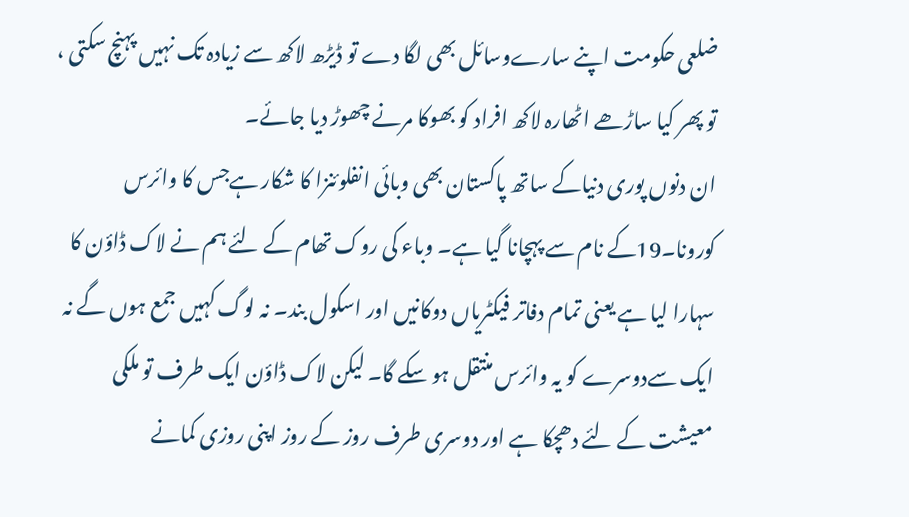ضلعی حکومت اپنے سارےوسائل بھی لگا دے تو ڈیڑھ لاکھ سے زیادہ تک نہیں پہنچ سکتی ، تو پھر کیا ساڑھے اٹھارہ لاکھ افراد کو بھوکا مرنے چھوڑ دیا جائے۔
ان دنوں پوری دنیاکے ساتھ پاکستان بھی وبائی انفلوئنزا کا شکار ہےجس کا وائرس کورونا۔19کے نام سے پہچانا گیا ہے۔ وباء کی روک تھام کے لئے ہم نے لاک ڈاؤن کا سہارا لیا ہے یعنی تمام دفاتر فیکٹریاں دوکانیں اور اسکول بند۔ نہ لوگ کہیں جمع ہوں گے نہ ایک سےدوسرے کو یہ وائرس منتقل ہو سکے گا۔ لیکن لاک ڈاؤن ایک طرف تو ملکی معیشت کے لئے دھچکا ہے اور دوسری طرف روز کے روز اپنی روزی کمانے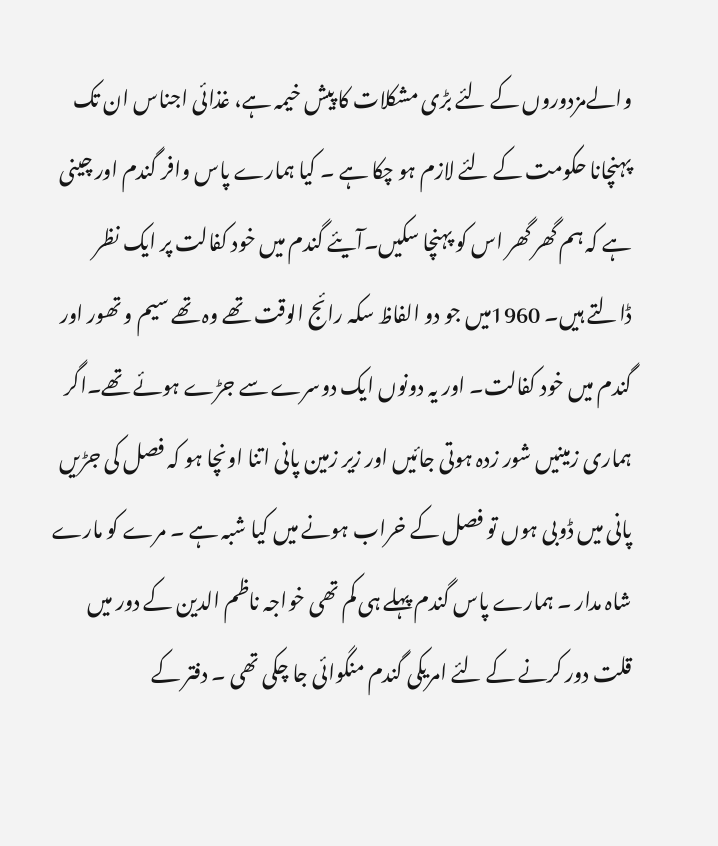والےمزدوروں کے لئے بڑی مشکلات کا پیش خیمہ ہے، غذائی اجناس ان تک پہنچانا حکومت کے لئے لازم ہو چکا ہے ۔ کیا ہمارے پاس وافر گندم اور چینی ہے کہ ہم گھر گھر اس کو پہنچا سکیں۔آیئے گندم میں خود کفالت پر ایک نظر ڈالتے ہیں۔ 1960میں جو دو الفاظ سکہ رائج الوقت تھے وہ تھے سیم و تھور اور گندم میں خود کفالت۔ اور یہ دونوں ایک دوسرے سے جڑے ہوئے تھے۔اگر ہماری زمینیں شور زدہ ہوتی جائیں اور زیر زمین پانی اتنا اونچا ہو کہ فصل کی جڑیں پانی میں ڈوبی ہوں تو فصل کے خراب ہونے میں کیا شبہ ہے ۔ مرے کو مارے شاہ مدار ۔ ہمارے پاس گندم پہلے ہی کم تھی خواجہ ناظم الدین کے دور میں قلت دور کرنے کے لئے امریکی گندم منگوائی جا چکی تھی ۔ دفتر کے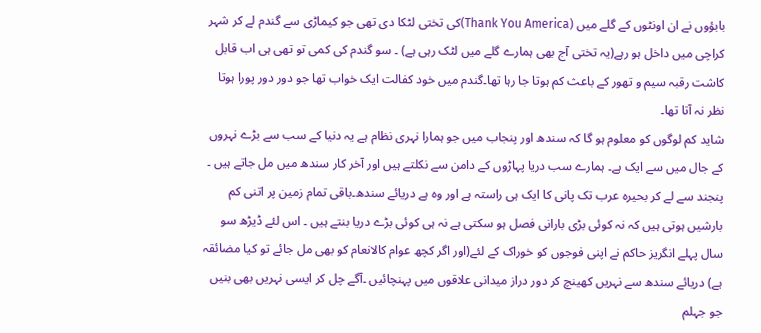بابؤوں نے ان اونٹوں کے گلے میں (Thank You America)کی تختی لٹکا دی تھی جو کیماڑی سے گندم لے کر شہر کراچی میں داخل ہو رہے(یہ تختی آج بھی ہمارے گلے میں لٹک رہی ہے) ۔ سو گندم کی کمی تو تھی ہی اب قابل کاشت رقبہ سیم و تھور کے باعث کم ہوتا جا رہا تھا۔گندم میں خود کفالت ایک خواب تھا جو دور دور پورا ہوتا نظر نہ آتا تھا۔
شاید کم لوگوں کو معلوم ہو گا کہ سندھ اور پنجاب میں جو ہمارا نہری نظام ہے یہ دنیا کے سب سے بڑے نہروں کے جال میں سے ایک ہے۔ ہمارے سب دریا پہاڑوں کے دامن سے نکلتے ہیں اور آخر کار سندھ میں مل جاتے ہیں ۔ پنجند سے لے کر بحیرہ عرب تک پانی کا ایک ہی راستہ ہے اور وہ ہے دریائے سندھ۔باقی تمام زمین پر اتنی کم بارشیں ہوتی ہیں کہ نہ کوئی بڑی بارانی فصل ہو سکتی ہے نہ ہی کوئی بڑے دریا بنتے ہیں ۔ اس لئے ڈیڑھ سو سال پہلے انگریز حاکم نے اپنی فوجوں کو خوراک کے لئے(اور اگر کچھ عوام کالانعام کو بھی مل جائے تو کیا مضائقہ ہے) دریائے سندھ سے نہریں کھینچ کر دور دراز میدانی علاقوں میں پہنچائیں ۔آگے چل کر ایسی نہریں بھی بنیں جو جہلم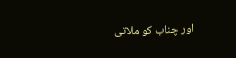اور چناب کو ملاتی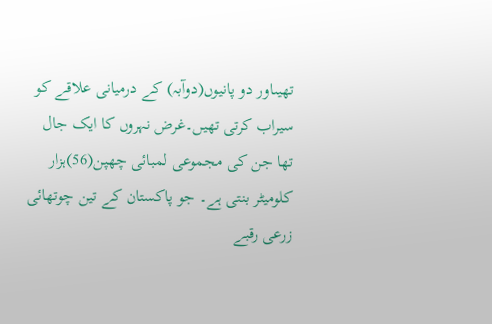تھیںاور دو پانیوں(دوآبہ) کے درمیانی علاقے کو سیراب کرتی تھیں۔غرض نہروں کا ایک جال تھا جن کی مجموعی لمبائی چھپن(56)ہزار کلومیٹر بنتی ہے۔ جو پاکستان کے تین چوتھائی زرعی رقبے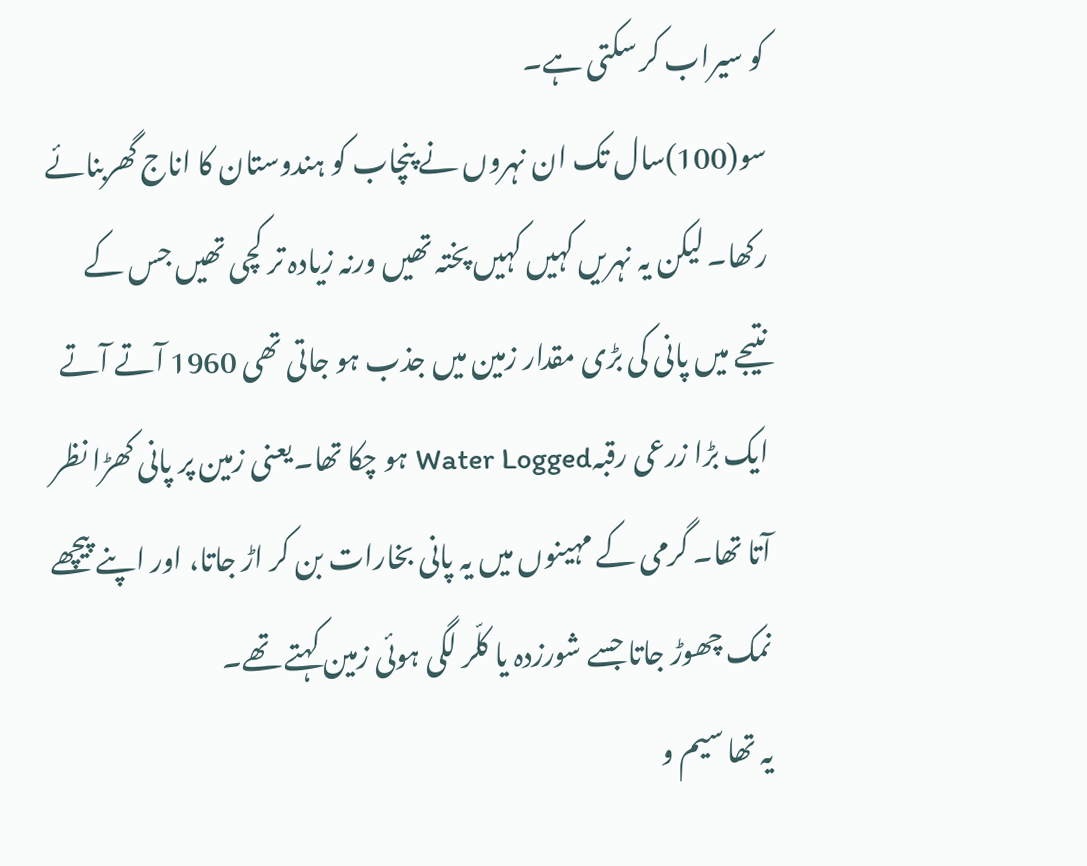کو سیراب کر سکتی ہے۔
سو(100)سال تک ان نہروں نے پنچاب کو ہندوستان کا اناج گھربنائے رکھا۔ لیکن یہ نہریں کہیں کہیں پختہ تھیں ورنہ زیادہ تر کچی تھیں جس کے نتیجے میں پانی کی بڑی مقدار زمین میں جذب ہو جاتی تھی 1960 آتے آتے ایک بڑا زرعی رقبہWater Logged ہو چکا تھا۔یعنی زمین پر پانی کھڑا نظر آتا تھا۔ گرمی کے مہینوں میں یہ پانی بخارات بن کر اڑ جاتا، اور اپنے پیچھے نمک چھوڑ جاتا جسے شورزدہ یا کلّر لگی ہوئی زمین کہتے تھے۔
یہ تھا سیم و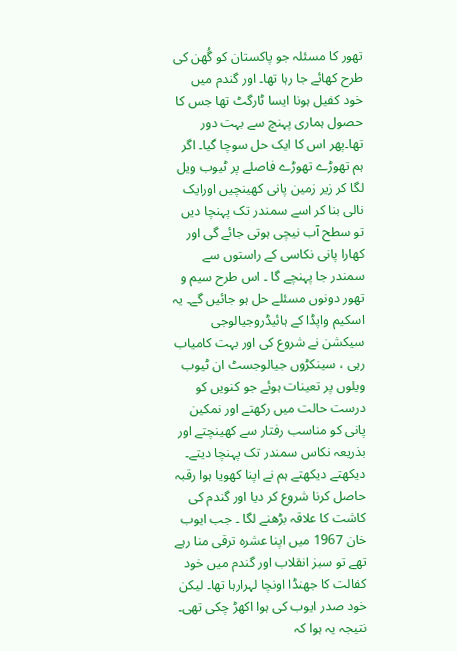تھور کا مسئلہ جو پاکستان کو گُھن کی طرح کھائے جا رہا تھا۔ اور گندم میں خود کفیل ہونا ایسا ٹارگٹ تھا جس کا حصول ہماری پہنچ سے بہت دور تھا۔پھر اس کا ایک حل سوچا گیا۔ اگر ہم تھوڑے تھوڑے فاصلے پر ٹیوب ویل لگا کر زیر زمین پانی کھینچیں اورایک نالی بنا کر اسے سمندر تک پہنچا دیں تو سطح آب نیچی ہوتی جائے گی اور کھارا پانی نکاسی کے راستوں سے سمندر جا پہنچے گا ۔ اس طرح سیم و تھور دونوں مسئلے حل ہو جائیں گے۔ یہ اسکیم واپڈا کے ہائیڈروجیالوجی سیکشن نے شروع کی اور بہت کامیاب رہی ، سینکڑوں جیالوجسٹ ان ٹیوب ویلوں پر تعینات ہوئے جو کنویں کو درست حالت میں رکھتے اور نمکین پانی کو مناسب رفتار سے کھینچتے اور بذریعہ نکاس سمندر تک پہنچا دیتے۔
دیکھتے دیکھتے ہم نے اپنا کھویا ہوا رقبہ حاصل کرنا شروع کر دیا اور گندم کی کاشت کا علاقہ بڑھنے لگا ۔ جب ایوب خان 1967 میں اپنا عشرہ ترقی منا رہے تھے تو سبز انقلاب اور گندم میں خود کفالت کا جھنڈا اونچا لہرارہا تھا۔ لیکن خود صدر ایوب کی ہوا اکھڑ چکی تھی۔ نتیجہ یہ ہوا کہ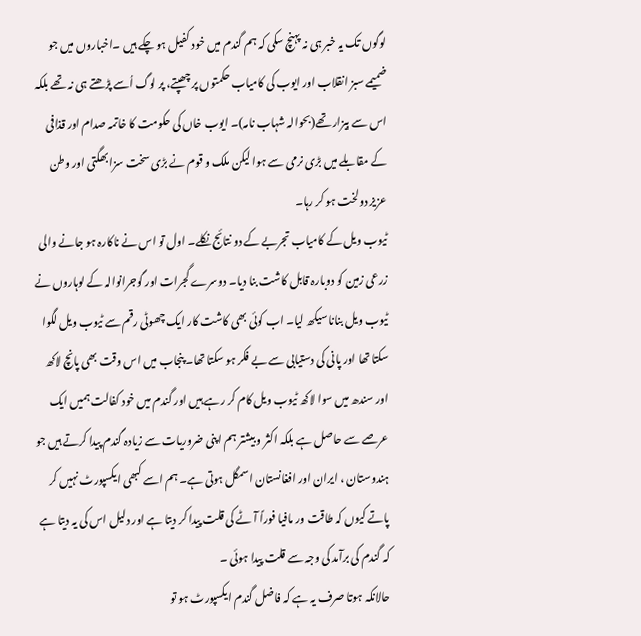لوگوں تک یہ خبر ہی نہ پہنچ سکی کہ ہم گندم میں خود کفیل ہو چکے ہیں ۔اخباروں میں جو ضمیمے سبز انقلاب اور ایوب کی کامیاب حکمتوں پر چھپتے، پر لوگ اُسے پڑھتے ہی نہ تھے بلکہ اس سے بیزار تھے(بحوالہ شہاب نامہ)۔ ایوب خاں کی حکومت کا خاتمہ صدام اور قذافی کے مقابلے میں بڑی نرمی سے ہوا لیکن ملک و قوم نے بڑی سخت سزا بھگتی اور وطن عزیز دولخت ہو کر رہا۔
ٹیوب ویل کے کامیاب تجربے کے دو نتائج نکلے۔ اول تو اس نے ناکارہ ہو جانے والی زرعی زمین کو دوبارہ قابل کاشت بنا دیا۔ دوسرے گجرات اور گوجرانوالہ کے لوہاروں نے ٹیوب ویل بنانا سیکھ لیا۔ اب کوئی بھی کاشت کار ایک چھوٹی رقم سے ٹیوب ویل لگوا سکتا تھا اور پانی کی دستیابی سے بے فکر ہو سکتا تھا۔ پنجاب میں اس وقت بھی پانچ لاکھ اور سندھ میں سوا لاکھ ٹیوب ویل کام کر رہے ہیں اور گندم میں خود کفالت ہمیں ایک عرصے سے حاصل ہے بلکہ اکثر و بیشتر ہم اپنی ضروریات سے زیادہ گندم پیدا کرتے ہیں جو ہندوستان ، ایران اور افغانستان اسمگل ہوتی ہے۔ ہم اسے کبھی ایکسپورٹ نہیں کر پاتے کیوں کہ طاقت ور مافیا فوراً آٹے کی قلت پیدا کر دیتا ہے اور دلیل اس کی یہ دیتا ہے کہ گندم کی برآمد کی وجہ سے قلت پیدا ہوئی ۔
حالانکہ ہوتا صرف یہ ہے کہ فاضل گندم ایکسپورٹ ہو تو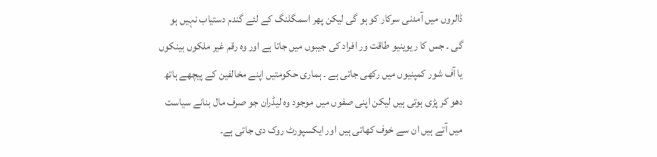ڈالروں میں آمدنی سرکار کو ہو گی لیکن پھر اسمگلنگ کے لئے گندم دستیاب نہیں ہو گی ۔ جس کا ریوینیو طاقت ور افراد کی جیبوں میں جاتا ہے اور وہ رقم غیر ملکوں بینکوں یا آف شور کمپنیوں میں رکھی جاتی ہے ۔ ہماری حکومتیں اپنے مخالفین کے پیچھے ہاتھ دھو کر پڑی ہوتی ہیں لیکن اپنی صفوں میں موجود وہ لیڈران جو صرف مال بنانے سیاست میں آتے ہیں ان سے خوف کھاتی ہیں اور ایکسپورٹ روک دی جاتی ہے۔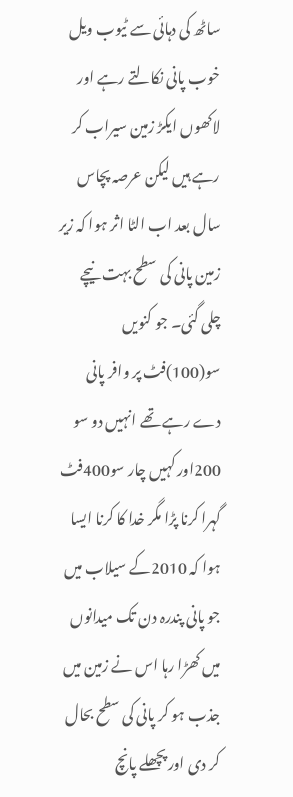ساٹھ کی دہائی سے ٹیوب ویل خوب پانی نکالتے رہے اور لاکھوں ایکڑ زمین سیراب کر رہے ہیں لیکن عرصہ پچاس سال بعد اب الٹا اثر ہوا کہ زیر زمین پانی کی سطح بہت نیچے چلی گئی۔ جو کنویں سو(100)فٹ پر وافر پانی دے رہے تھے انہیں دو سو 200اور کہیں چار سو400فٹ گہرا کرنا پڑا مگر خدا کا کرنا ایسا ہوا کہ 2010کے سیلاب میں جو پانی پندرہ دن تک میدانوں میں کھڑا رہا اس نے زمین میں جذب ہو کر پانی کی سطح بحال کر دی اور پچھلے پانچ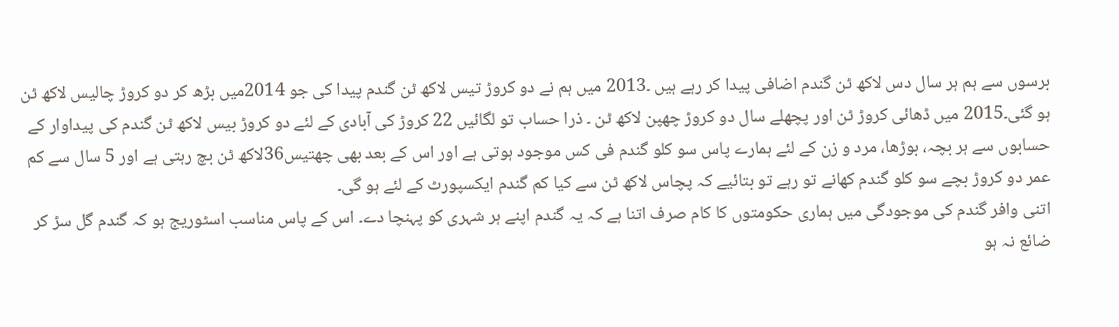برسوں سے ہم ہر سال دس لاکھ ٹن گندم اضافی پیدا کر رہے ہیں ۔2013 میں ہم نے دو کروڑ تیس لاکھ ٹن گندم پیدا کی جو 2014میں بڑھ کر دو کروڑ چالیس لاکھ ٹن ہو گئی۔2015 میں ڈھائی کروڑ ٹن اور پچھلے سال دو کروڑ چھپن لاکھ ٹن ۔ ذرا حساب تو لگائیں 22 کروڑ کی آبادی کے لئے دو کروڑ بیس لاکھ ٹن گندم کی پیداوار کے حسابوں سے ہر بچہ، بوڑھا، مرد و زن کے لئے ہمارے پاس سو کلو گندم فی کس موجود ہوتی ہے اور اس کے بعد بھی چھتیس36لاکھ ٹن بچ رہتی ہے اور 5 سال سے کم عمر دو کروڑ بچے سو کلو گندم کھانے تو رہے تو بتائیے کہ پچاس لاکھ ٹن سے کیا کم گندم ایکسپورٹ کے لئے ہو گی۔
اتنی وافر گندم کی موجودگی میں ہماری حکومتوں کا کام صرف اتنا ہے کہ یہ گندم اپنے ہر شہری کو پہنچا دے۔ اس کے پاس مناسب اسٹوریج ہو کہ گندم گل سڑ کر ضائع نہ ہو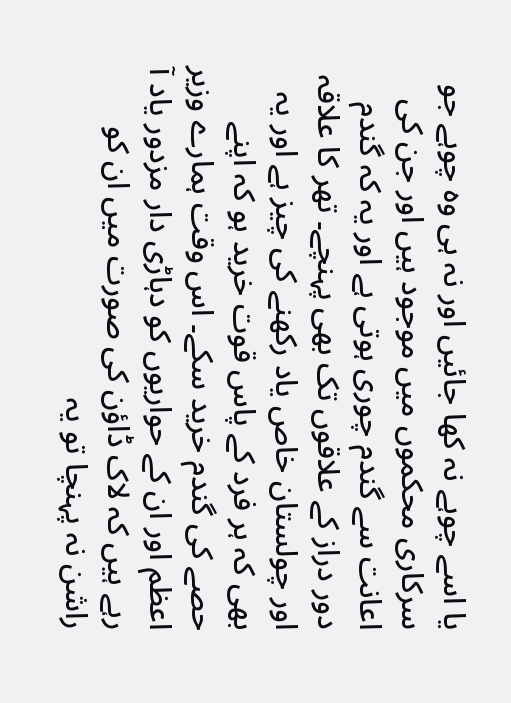یا اسے چوہے نہ کھا جائیں اور نہ ہی وہ چوہے جو سرکاری محکموں میں موجود ہیں اور جن کی اعانت سے گندم چوری ہوتی ہے اور یہ کہ گندم دور دراز کے علاقوں تک بھی پہنچے۔ تھر کا علاقہ اور چولستان خاص یاد رکھنے کی چیز ہے اور یہ بھی کہ ہر فرد کے پاس قوت خرید ہو کہ اپنے حصے کی گندم خرید سکے۔ اس وقت ہمارے وزیر اعظم اور ان کے حواریوں کو دہاڑی دار مزدور یاد آ رہے ہیں کہ لاک ڈاؤن کی صورت میں ان کو راشن نہ پہنچا تو یہ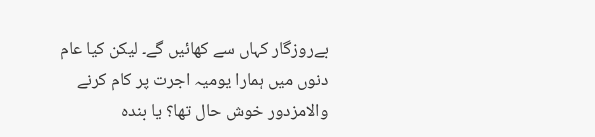بےروزگار کہاں سے کھائیں گے۔ لیکن کیا عام دنوں میں ہمارا یومیہ اجرت پر کام کرنے والامزدور خوش حال تھا؟ یا بندہ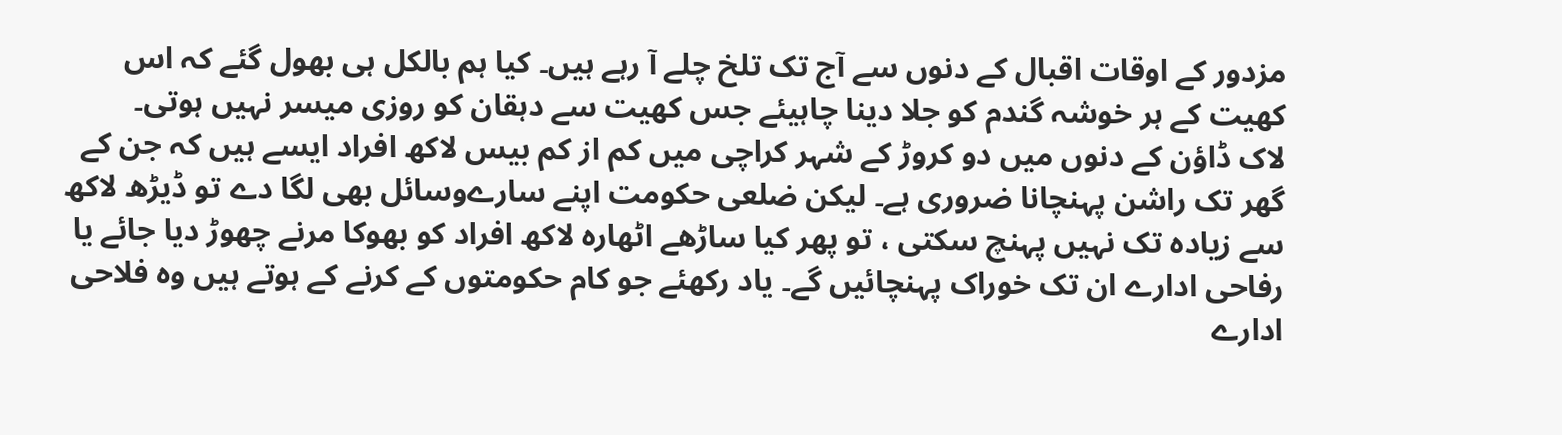مزدور کے اوقات اقبال کے دنوں سے آج تک تلخ چلے آ رہے ہیں۔ کیا ہم بالکل ہی بھول گئے کہ اس کھیت کے ہر خوشہ گندم کو جلا دینا چاہیئے جس کھیت سے دہقان کو روزی میسر نہیں ہوتی۔
لاک ڈاؤن کے دنوں میں دو کروڑ کے شہر کراچی میں کم از کم بیس لاکھ افراد ایسے ہیں کہ جن کے گھر تک راشن پہنچانا ضروری ہے۔ لیکن ضلعی حکومت اپنے سارےوسائل بھی لگا دے تو ڈیڑھ لاکھ سے زیادہ تک نہیں پہنچ سکتی ، تو پھر کیا ساڑھے اٹھارہ لاکھ افراد کو بھوکا مرنے چھوڑ دیا جائے یا رفاحی ادارے ان تک خوراک پہنچائیں گے۔ یاد رکھئے جو کام حکومتوں کے کرنے کے ہوتے ہیں وہ فلاحی ادارے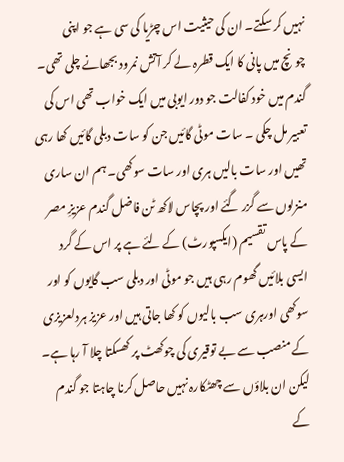نہیں کر سکتے۔ ان کی حیثیت اس چڑیا کی سی ہے جو اپنی چونچ میں پانی کا ایک قطرہ لے کر آتش نمرود بجھانے چلی تھی۔
گندم میں خود کفالت جو دور ایوبی میں ایک خواب تھی اس کی تعبیر مل چکی ۔ سات موٹی گائیں جن کو سات دبلی گائیں کھا رہی تھیں اور سات بالیں ہری اور سات سوکھی۔ ہم ان ساری منزلوں سے گزر گئے اور پچاس لاکھ ٹن فاضل گندم عزیزِ مصر کے پاس تقسیم (ایکسپورٹ) کے لئے ہے پر اس کے گرد ایسی بلائیں گھوم رہی ہیں جو موٹی اور دبلی سب گایوں کو اور سوکھی اورہری سب بالیوں کو کھا جاتی ہیں اور عزیز ہردلعزیزی کے منصب سے بے توقیری کی چوکھٹ پر کھسکتا چلا آ رہا ہے۔ لیکن ان بلاؤں سے چھٹکارہ نہیں حاصل کرنا چاہتا جو گندم کے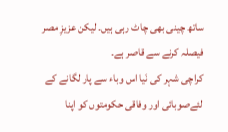ساتھ چینی بھی چاٹ رہی ہیں۔ لیکن عزیزِ مصر فیصلہ کرنے سے قاصر ہے۔
کراچی شہر کی نَیا اس وباء سے پار لگانے کے لئےصوبائی اور وفاقی حکومتوں کو اپنا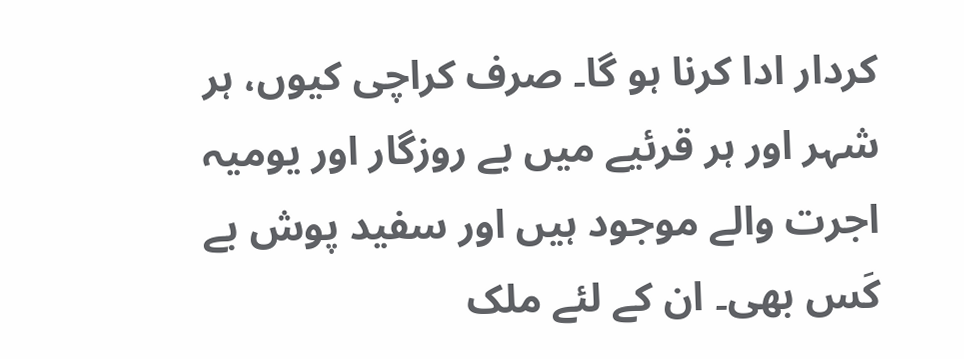کردار ادا کرنا ہو گا۔ صرف کراچی کیوں، ہر شہر اور ہر قرئیے میں بے روزگار اور یومیہ اجرت والے موجود ہیں اور سفید پوش بے کَس بھی۔ ان کے لئے ملک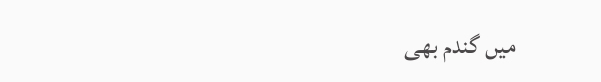میں گندم بھی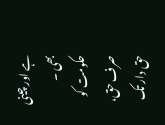ہے اور چینی بھی ۔ حکومت کو صرف حق، حق دار تک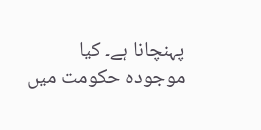پہنچانا ہے۔ کیا موجودہ حکومت میں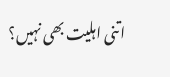اتنی اہلیت بھی نہیں؟